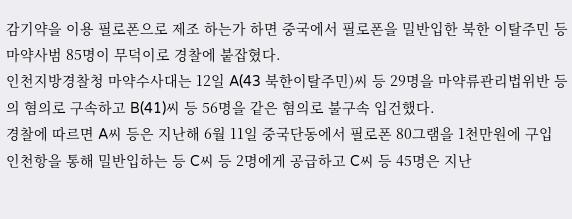감기약을 이용 필로폰으로 제조 하는가 하면 중국에서 필로폰을 밀반입한 북한 이탈주민 등 마약사범 85명이 무덕이로 경찰에 붙잡혔다.
인천지방경찰청 마약수사대는 12일 A(43 북한이탈주민)씨 등 29명을 마약류관리법위반 등의 혐의로 구속하고 B(41)씨 등 56명을 같은 혐의로 불구속 입건했다.
경찰에 따르면 A씨 등은 지난해 6월 11일 중국단동에서 필로폰 80그램을 1천만원에 구입 인천항을 통해 밀반입하는 등 C씨 등 2명에게 공급하고 C씨 등 45명은 지난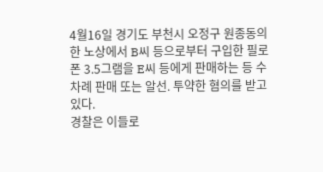4월16일 경기도 부천시 오정구 원종동의 한 노상에서 B씨 등으로부터 구입한 필로폰 3.5그램을 E씨 등에게 판매하는 등 수차례 판매 또는 알선. 투약한 혐의를 받고 있다.
경찰은 이들로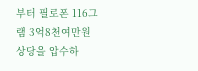부터 필로폰 116그램 3억8천여만원 상당을 압수하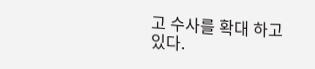고 수사를 확대 하고 있다.